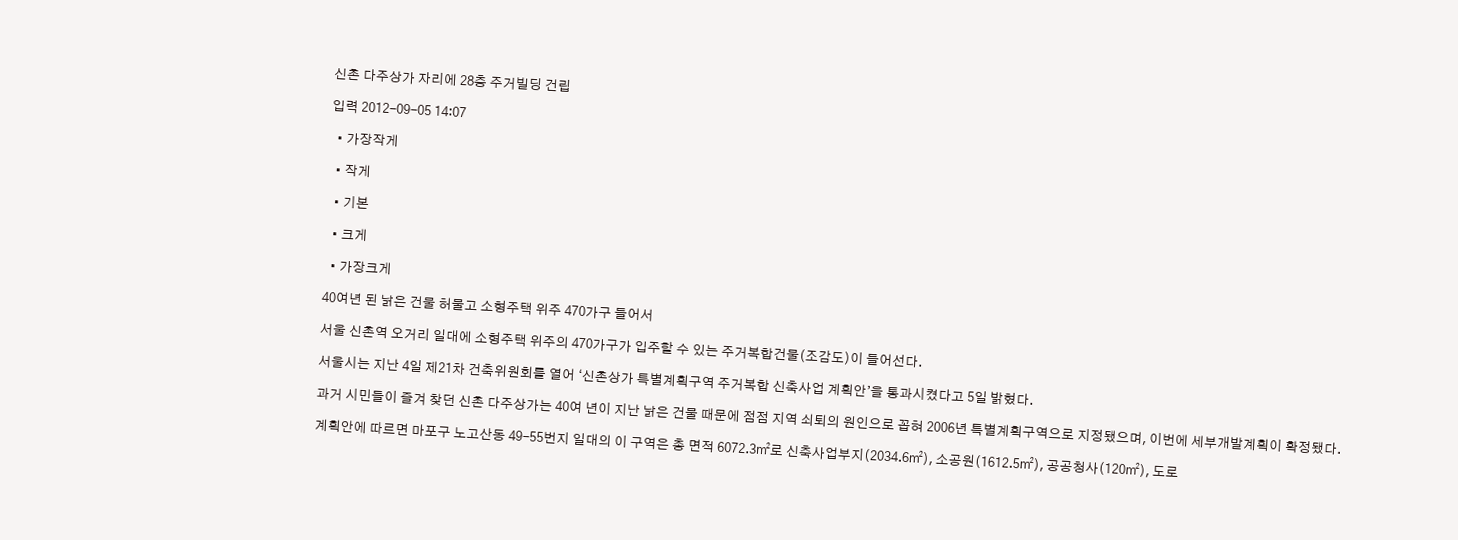신촌 다주상가 자리에 28층 주거빌딩 건립

입력 2012-09-05 14:07

  • 가장작게

  • 작게

  • 기본

  • 크게

  • 가장크게

40여년 된 낡은 건물 허물고 소형주택 위주 470가구 들어서

서울 신촌역 오거리 일대에 소형주택 위주의 470가구가 입주할 수 있는 주거복합건물(조감도)이 들어선다.

서울시는 지난 4일 제21차 건축위원회를 열어 ‘신촌상가 특별계획구역 주거복합 신축사업 계획안’을 통과시켰다고 5일 밝혔다.

과거 시민들이 즐겨 찾던 신촌 다주상가는 40여 년이 지난 낡은 건물 때문에 점점 지역 쇠퇴의 원인으로 꼽혀 2006년 특별계획구역으로 지정됐으며, 이번에 세부개발계획이 확정됐다.

계획안에 따르면 마포구 노고산동 49-55번지 일대의 이 구역은 총 면적 6072.3㎡로 신축사업부지(2034.6㎡), 소공원(1612.5㎡), 공공청사(120㎡), 도로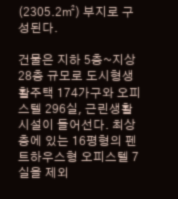(2305.2㎡) 부지로 구성된다.

건물은 지하 5층~지상 28층 규모로 도시형생활주택 174가구와 오피스텔 296실, 근린생활시설이 들어선다. 최상층에 있는 16평형의 펜트하우스형 오피스텔 7실을 제외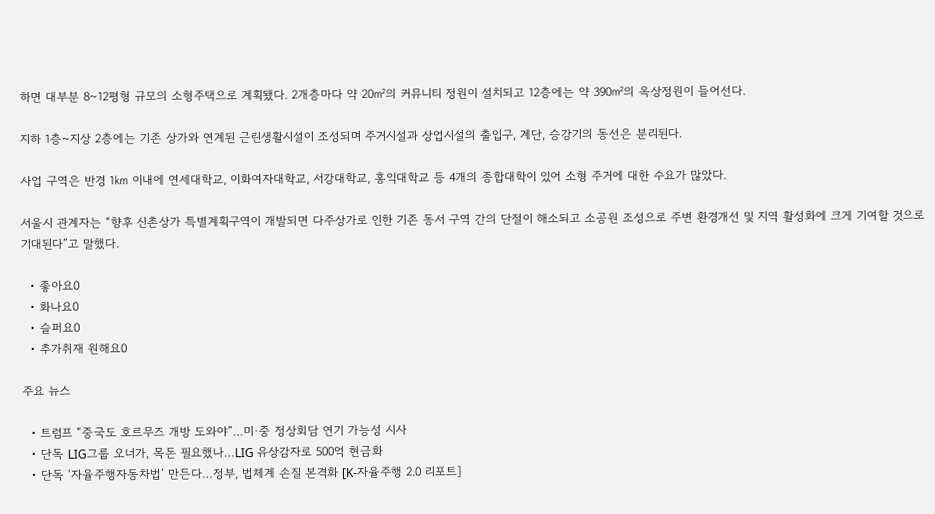하면 대부분 8~12평형 규모의 소형주택으로 계획됐다. 2개층마다 약 20㎡의 커뮤니티 정원이 설치되고 12층에는 약 390㎡의 옥상정원이 들어선다.

지하 1층~지상 2층에는 기존 상가와 연계된 근린생활시설이 조성되며 주거시설과 상업시설의 출입구, 계단, 승강기의 동선은 분리된다.

사업 구역은 반경 1㎞ 이내에 연세대학교, 이화여자대학교, 서강대학교, 홍익대학교 등 4개의 종합대학이 있어 소형 주거에 대한 수요가 많았다.

서울시 관계자는 “향후 신촌상가 특별계획구역이 개발되면 다주상가로 인한 기존 동서 구역 간의 단절이 해소되고 소공원 조성으로 주변 환경개선 및 지역 활성화에 크게 기여할 것으로 기대된다”고 말했다.

  • 좋아요0
  • 화나요0
  • 슬퍼요0
  • 추가취재 원해요0

주요 뉴스

  • 트럼프 “중국도 호르무즈 개방 도와야”…미·중 정상회담 연기 가능성 시사
  • 단독 LIG그룹 오너가, 목돈 필요했나…LIG 유상감자로 500억 현금화
  • 단독 ‘자율주행자동차법’ 만든다…정부, 법체계 손질 본격화 [K-자율주행 2.0 리포트]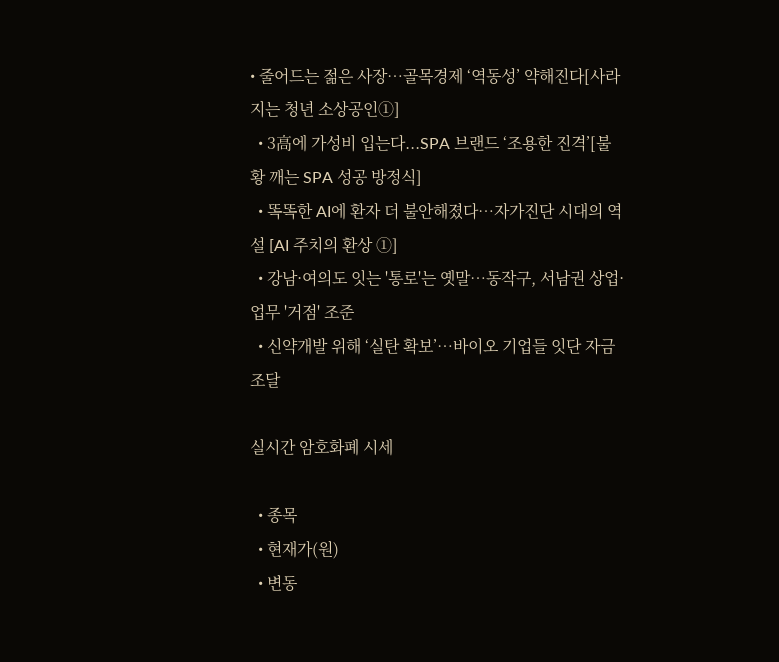• 줄어드는 젊은 사장…골목경제 ‘역동성’ 약해진다[사라지는 청년 소상공인①]
  • 3高에 가성비 입는다...SPA 브랜드 ‘조용한 진격’[불황 깨는 SPA 성공 방정식]
  • 똑똑한 AI에 환자 더 불안해졌다…자가진단 시대의 역설 [AI 주치의 환상 ①]
  • 강남·여의도 잇는 '통로'는 옛말⋯동작구, 서남권 상업·업무 '거점' 조준
  • 신약개발 위해 ‘실탄 확보’…바이오 기업들 잇단 자금 조달

실시간 암호화폐 시세

  • 종목
  • 현재가(원)
  • 변동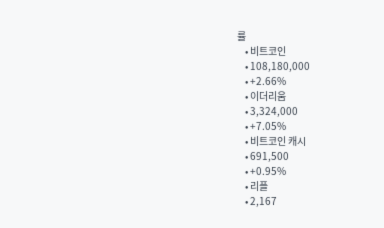률
    • 비트코인
    • 108,180,000
    • +2.66%
    • 이더리움
    • 3,324,000
    • +7.05%
    • 비트코인 캐시
    • 691,500
    • +0.95%
    • 리플
    • 2,167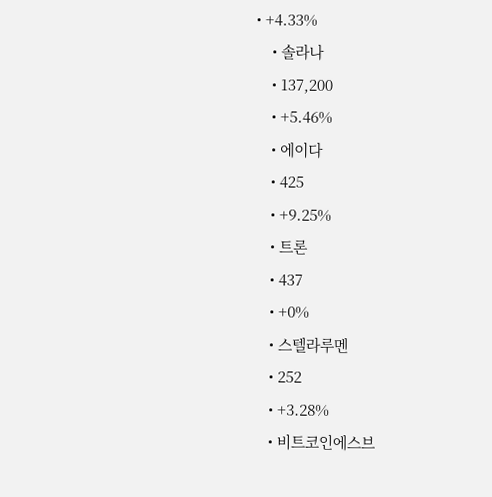• +4.33%
    • 솔라나
    • 137,200
    • +5.46%
    • 에이다
    • 425
    • +9.25%
    • 트론
    • 437
    • +0%
    • 스텔라루멘
    • 252
    • +3.28%
    • 비트코인에스브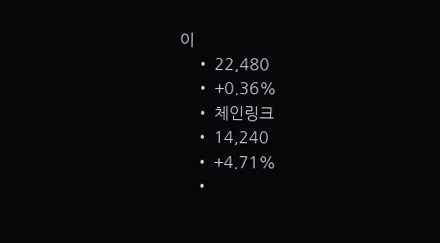이
    • 22,480
    • +0.36%
    • 체인링크
    • 14,240
    • +4.71%
    •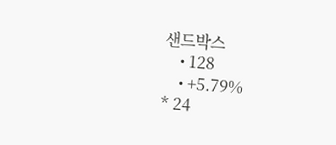샌드박스
    • 128
    • +5.79%
* 24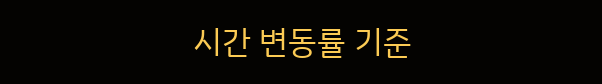시간 변동률 기준